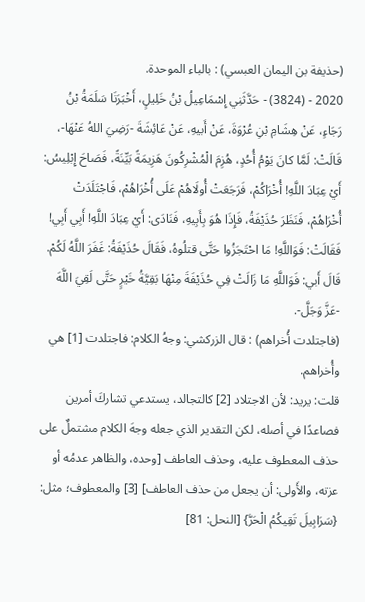(حذيفة بن اليمان العبسي) : بالباء الموحدة.
2020 - (3824) - حَدَّثَنِي إِسْمَاعِيلُ بْنُ خَلِيلٍ، أَخْبَرَنَا سَلَمَةُ بْنُ رَجَاءٍ، عَنْ هِشَامِ بْنِ عُرْوَةَ، عَنْ أَبيهِ، عَنْ عَائِشَةَ -رَضِيَ اللهُ عَنْهَا-، قَالَتْ: لَمَّا كانَ يَوْمُ أُحُدٍ، هُزِمَ الْمُشْرِكُونَ هَزِيمَةً بَيِّنَةً، فَصَاحَ إِبْلِيسُ: أَيْ عِبَادَ اللَّهِ! أُخْرَاكُمْ، فَرَجَعَتْ أُولَاهُمْ عَلَى أُخْرَاهُمْ، فَاجْتَلَدَتْ أُخْرَاهُمْ، فَنَظَرَ حُذَيْفَةُ، فَإِذَا هُوَ بِأَبِيهِ، فَنَادَى: أَيْ عِبَادَ اللَّهِ! أَبِي أَبِي! فَقَالَتْ: فَوَاللَّهِ! مَا احْتَجَزُوا حَتَّى قتلُوهُ، فَقَالَ حُذَيْفَةُ: غَفَرَ اللَّهُ لَكُمْ. قَالَ أَبي: فَوَاللَّهِ مَا زَالَتْ فِي حُذَيْفَةَ مِنْهَا بَقِيَّةُ خَيْرٍ حَتَّى لَقِيَ اللَّهَ -عَزَّ وَجَلَّ-.
(فاجتلدت أُخراهم) : قال الزركشي: وجهُ الكلام: فاجتلدت [1] هي وأُخراهم.
قلت: يريد: لأن الاجتلاد [2] كالتجالد، يستدعي تشاركَ أمرين فصاعدًا في أصله، لكن التقدير الذي جعله وجهَ الكلام مشتملٌ على حذف المعطوف عليه، وحذف العاطف [وحده، والظاهر عدمُه أو عزته، والأَولى: أن يجعل من حذف العاطف] [3] والمعطوف؛ مثل: {سَرَابِيلَ تَقِيكُمُ الْحَرَّ} [النحل: 81]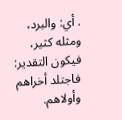. أي: والبرد، ومثله كثير، فيكون التقدير: فاجتلد أخراهم وأولاهم.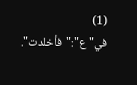(1) في"ع":"فأخلدت".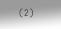(2)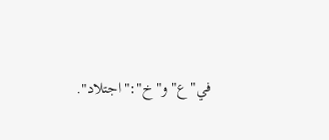في"ع"و"خ":"اجتلاد".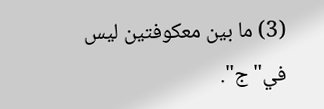(3) ما بين معكوفتين ليس في"ج".